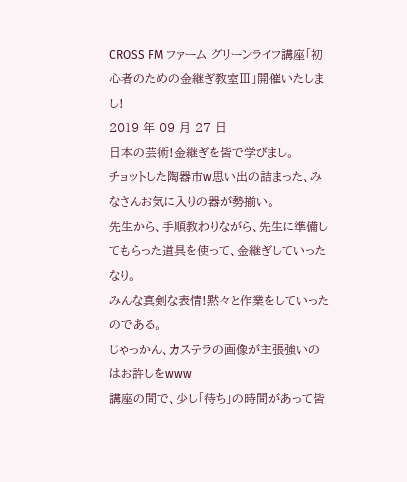CROSS FM ファーム グリーンライフ講座「初心者のための金継ぎ教室Ⅲ」開催いたしまし!
2019 年 09 月 27 日
日本の芸術!金継ぎを皆で学びまし。
チョットした陶器市w思い出の詰まった、みなさんお気に入りの器が勢揃い。
先生から、手順教わりながら、先生に準備してもらった道具を使って、金継ぎしていったなり。
みんな真剣な表情!黙々と作業をしていったのである。
じゃっかん、カステラの画像が主張強いのはお許しをwww
講座の間で、少し「待ち」の時間があって皆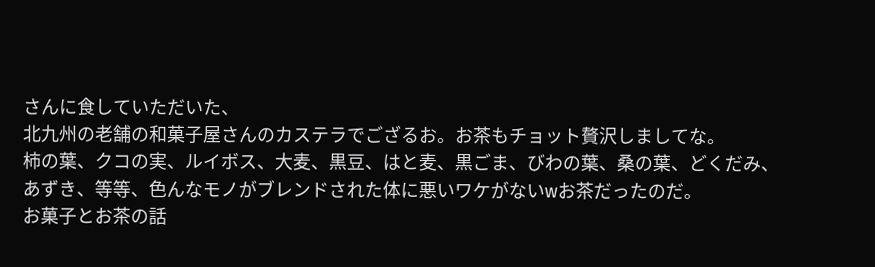さんに食していただいた、
北九州の老舗の和菓子屋さんのカステラでござるお。お茶もチョット贅沢しましてな。
柿の葉、クコの実、ルイボス、大麦、黒豆、はと麦、黒ごま、びわの葉、桑の葉、どくだみ、
あずき、等等、色んなモノがブレンドされた体に悪いワケがないwお茶だったのだ。
お菓子とお茶の話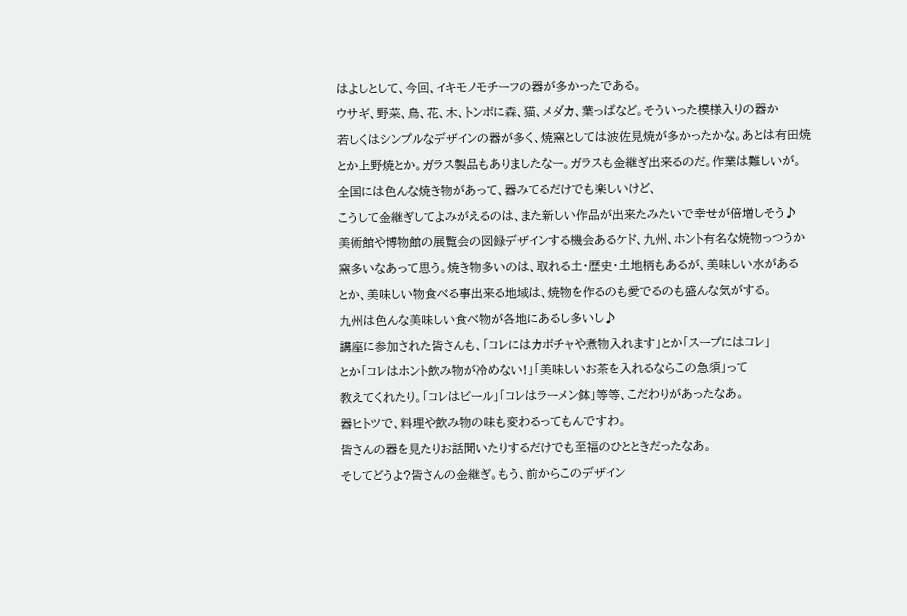はよしとして、今回、イキモノモチーフの器が多かったである。
ウサギ、野菜、鳥、花、木、トンボに森、猫、メダカ、葉っぱなど。そういった模様入りの器か
若しくはシンプルなデザインの器が多く、焼窯としては波佐見焼が多かったかな。あとは有田焼
とか上野焼とか。ガラス製品もありましたなー。ガラスも金継ぎ出来るのだ。作業は難しいが。
全国には色んな焼き物があって、器みてるだけでも楽しいけど、
こうして金継ぎしてよみがえるのは、また新しい作品が出来たみたいで幸せが倍増しそう♪
美術館や博物館の展覧会の図録デザインする機会あるケド、九州、ホント有名な焼物っつうか
窯多いなあって思う。焼き物多いのは、取れる土・歴史・土地柄もあるが、美味しい水がある
とか、美味しい物食べる事出来る地域は、焼物を作るのも愛でるのも盛んな気がする。
九州は色んな美味しい食べ物が各地にあるし多いし♪
講座に参加された皆さんも、「コレにはカボチャや煮物入れます」とか「スープにはコレ」
とか「コレはホント飲み物が冷めない!」「美味しいお茶を入れるならこの急須」って
教えてくれたり。「コレはビール」「コレはラーメン鉢」等等、こだわりがあったなあ。
器ヒトツで、料理や飲み物の味も変わるってもんですわ。
皆さんの器を見たりお話聞いたりするだけでも至福のひとときだったなあ。
そしてどうよ?皆さんの金継ぎ。もう、前からこのデザイン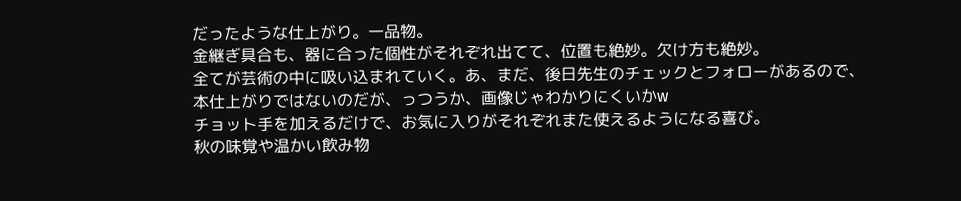だったような仕上がり。一品物。
金継ぎ具合も、器に合った個性がそれぞれ出てて、位置も絶妙。欠け方も絶妙。
全てが芸術の中に吸い込まれていく。あ、まだ、後日先生のチェックとフォローがあるので、
本仕上がりではないのだが、っつうか、画像じゃわかりにくいかw
チョット手を加えるだけで、お気に入りがそれぞれまた使えるようになる喜び。
秋の味覚や温かい飲み物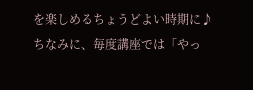を楽しめるちょうどよい時期に♪
ちなみに、毎度講座では「やっ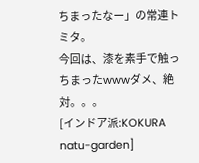ちまったなー」の常連トミタ。
今回は、漆を素手で触っちまったwwwダメ、絶対。。。
[インドア派:KOKURA natu-garden]